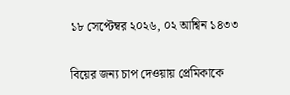১৮ সেপ্টেম্বর ২০২৬, ০২ আশ্বিন ১৪৩৩

বিয়ের জন্য চাপ দেওয়ায় প্রেমিকাকে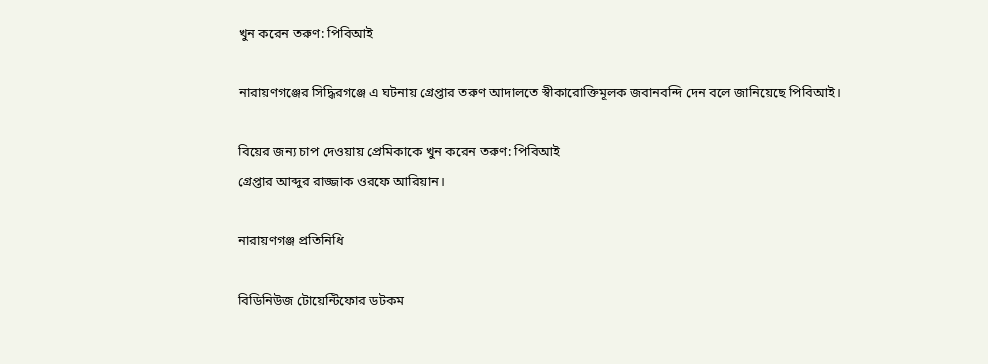খুন করেন তরুণ: পিবিআই

নারায়ণগঞ্জের সিদ্ধিরগঞ্জে এ ঘটনায় গ্রেপ্তার তরুণ আদালতে স্বীকারোক্তিমূলক জবানবন্দি দেন বলে জানিয়েছে পিবিআই।

বিয়ের জন্য চাপ দেওয়ায় প্রেমিকাকে খুন করেন তরুণ: পিবিআই
গ্রেপ্তার আব্দুর রাজ্জাক ওরফে আরিয়ান।

নারায়ণগঞ্জ প্রতিনিধি

বিডিনিউজ টোয়েন্টিফোর ডটকম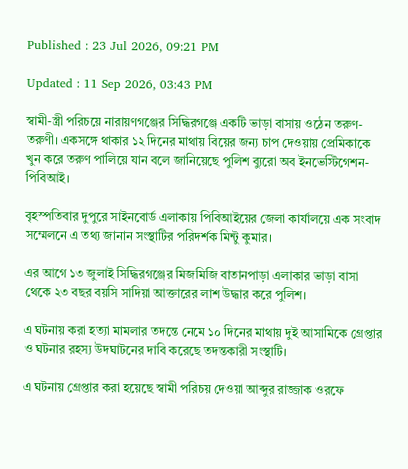Published : 23 Jul 2026, 09:21 PM

Updated : 11 Sep 2026, 03:43 PM

স্বামী-স্ত্রী পরিচয়ে নারায়ণগঞ্জের সিদ্ধিরগঞ্জে একটি ভাড়া বাসায় ওঠেন তরুণ-তরুণী। একসঙ্গে থাকার ১২ দিনের মাথায় বিয়ের জন্য চাপ দেওয়ায় প্রেমিকাকে খুন করে তরুণ পালিয়ে যান বলে জানিয়েছে পুলিশ ব্যুরো অব ইনভেস্টিগেশন-পিবিআই।

বৃহস্পতিবার দুপুরে সাইনবোর্ড এলাকায় পিবিআইয়ের জেলা কার্যালয়ে এক সংবাদ সম্মেলনে এ তথ্য জানান সংস্থাটির পরিদর্শক মিন্টু কুমার।

এর আগে ১৩ জুলাই সিদ্ধিরগঞ্জের মিজমিজি বাতানপাড়া এলাকার ভাড়া বাসা থেকে ২৩ বছর বয়সি সাদিয়া আক্তারের লাশ উদ্ধার করে পুলিশ।

এ ঘটনায় করা হত্যা মামলার তদন্তে নেমে ১০ দিনের মাথায় দুই আসামিকে গ্রেপ্তার ও ঘটনার রহস্য উদঘাটনের দাবি করেছে তদন্তকারী সংস্থাটি।

এ ঘটনায় গ্রেপ্তার করা হয়েছে স্বামী পরিচয় দেওয়া আব্দুর রাজ্জাক ওরফে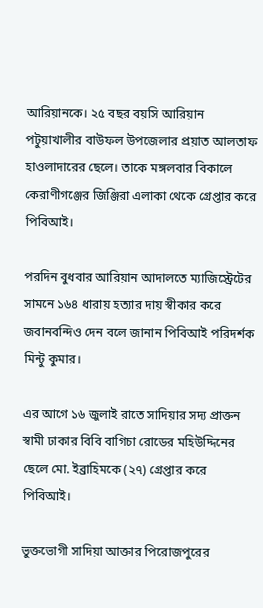আরিয়ানকে। ২৫ বছর বয়সি আরিয়ান পটুয়াখালীর বাউফল উপজেলার প্রয়াত আলতাফ হাওলাদারের ছেলে। তাকে মঙ্গলবার বিকালে কেরাণীগঞ্জের জিঞ্জিরা এলাকা থেকে গ্রেপ্তার করে পিবিআই।

পরদিন বুধবার আরিয়ান আদালতে ম্যাজিস্ট্রেটের সামনে ১৬৪ ধারায় হত্যার দায় স্বীকার করে জবানবন্দিও দেন বলে জানান পিবিআই পরিদর্শক মিন্টু কুমার।

এর আগে ১৬ জুলাই রাতে সাদিয়ার সদ্য প্রাক্তন স্বামী ঢাকার বিবি বাগিচা রোডের মহিউদ্দিনের ছেলে মো. ইব্রাহিমকে (২৭) গ্রেপ্তার করে পিবিআই।

ভুক্তভোগী সাদিয়া আক্তার পিরোজপুরের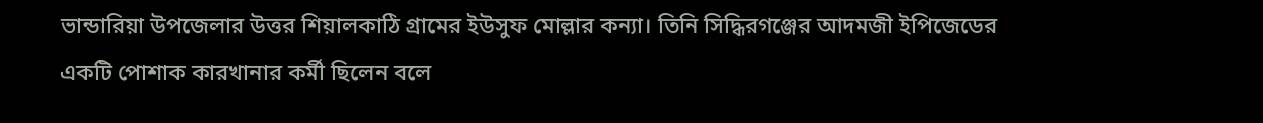ভান্ডারিয়া উপজেলার উত্তর শিয়ালকাঠি গ্রামের ইউসুফ মোল্লার কন্যা। তিনি সিদ্ধিরগঞ্জের আদমজী ইপিজেডের একটি পোশাক কারখানার কর্মী ছিলেন বলে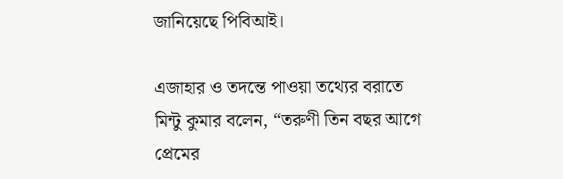জানিয়েছে পিবিআই।

এজাহার ও তদন্তে পাওয়া তথ্যের বরাতে মিন্টু কুমার বলেন, “তরুণী তিন বছর আগে প্রেমের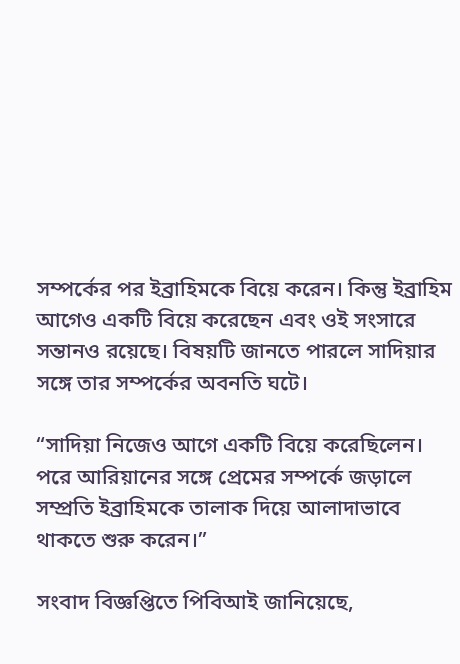সম্পর্কের পর ইব্রাহিমকে বিয়ে করেন। কিন্তু ইব্রাহিম আগেও একটি বিয়ে করেছেন এবং ওই সংসারে সন্তানও রয়েছে। বিষয়টি জানতে পারলে সাদিয়ার সঙ্গে তার সম্পর্কের অবনতি ঘটে।

“সাদিয়া নিজেও আগে একটি বিয়ে করেছিলেন। পরে আরিয়ানের সঙ্গে প্রেমের সম্পর্কে জড়ালে সম্প্রতি ইব্রাহিমকে তালাক দিয়ে আলাদাভাবে থাকতে শুরু করেন।”

সংবাদ বিজ্ঞপ্তিতে পিবিআই জানিয়েছে,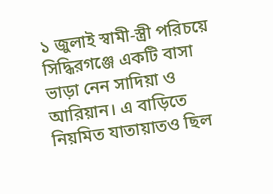১ জুলাই স্বামী-স্ত্রী পরিচয়ে সিদ্ধিরগঞ্জে একটি বাসা ভাড়া নেন সাদিয়া ও আরিয়ান। এ বাড়িতে নিয়মিত যাতায়াতও ছিল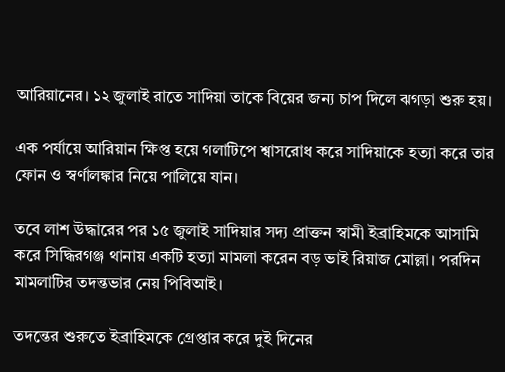আরিয়ানের। ১২ জুলাই রাতে সাদিয়া তাকে বিয়ের জন্য চাপ দিলে ঝগড়া শুরু হয়।

এক পর্যায়ে আরিয়ান ক্ষিপ্ত হয়ে গলাটিপে শ্বাসরোধ করে সাদিয়াকে হত্যা করে তার ফোন ও স্বর্ণালঙ্কার নিয়ে পালিয়ে যান।

তবে লাশ উদ্ধারের পর ১৫ জুলাই সাদিয়ার সদ্য প্রাক্তন স্বামী ইব্রাহিমকে আসামি করে সিদ্ধিরগঞ্জ থানায় একটি হত্যা মামলা করেন বড় ভাই রিয়াজ মোল্লা। পরদিন মামলাটির তদন্তভার নেয় পিবিআই।

তদন্তের শুরুতে ইব্রাহিমকে গ্রেপ্তার করে দুই দিনের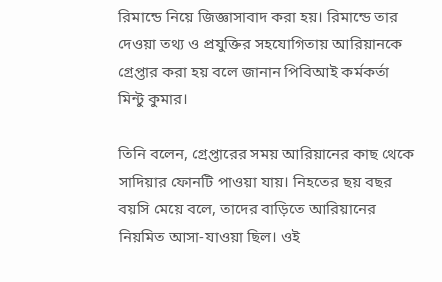রিমান্ডে নিয়ে জিজ্ঞাসাবাদ করা হয়। রিমান্ডে তার দেওয়া তথ্য ও প্রযুক্তির সহযোগিতায় আরিয়ানকে গ্রেপ্তার করা হয় বলে জানান পিবিআই কর্মকর্তা মিন্টু কুমার।

তিনি বলেন, গ্রেপ্তারের সময় আরিয়ানের কাছ থেকে সাদিয়ার ফোনটি পাওয়া যায়। নিহতের ছয় বছর বয়সি মেয়ে বলে, তাদের বাড়িতে আরিয়ানের নিয়মিত আসা-যাওয়া ছিল। ওই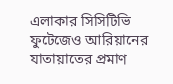এলাকার সিসিটিভি ফুটেজেও আরিয়ানের যাতায়াতের প্রমাণ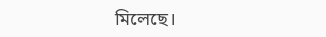মিলেছে।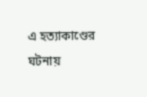এ হত্যাকাণ্ডের ঘটনায়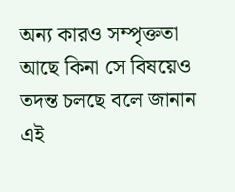অন্য কারও সম্পৃক্ততা আছে কিনা সে বিষয়েও তদন্ত চলছে বলে জানান এই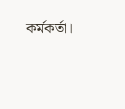কর্মকর্তা।